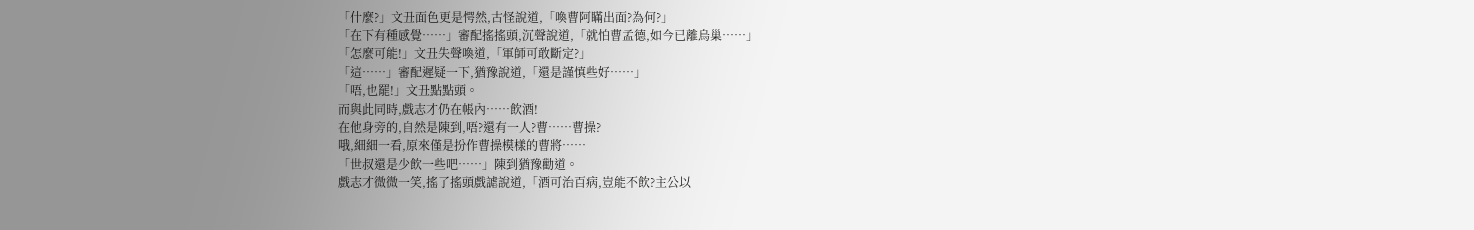「什麼?」文丑面色更是愕然,古怪說道,「喚曹阿瞞出面?為何?」
「在下有種感覺……」審配搖搖頭,沉聲說道,「就怕曹孟德,如今已離烏巢……」
「怎麼可能!」文丑失聲喚道,「軍師可敢斷定?」
「這……」審配遲疑一下,猶豫說道,「還是謹慎些好……」
「唔,也罷!」文丑點點頭。
而與此同時,戲志才仍在帳內……飲酒!
在他身旁的,自然是陳到,唔?還有一人?曹……曹操?
哦,細細一看,原來僅是扮作曹操模樣的曹將……
「世叔還是少飲一些吧……」陳到猶豫勸道。
戲志才微微一笑,搖了搖頭戲謔說道,「酒可治百病,豈能不飲?主公以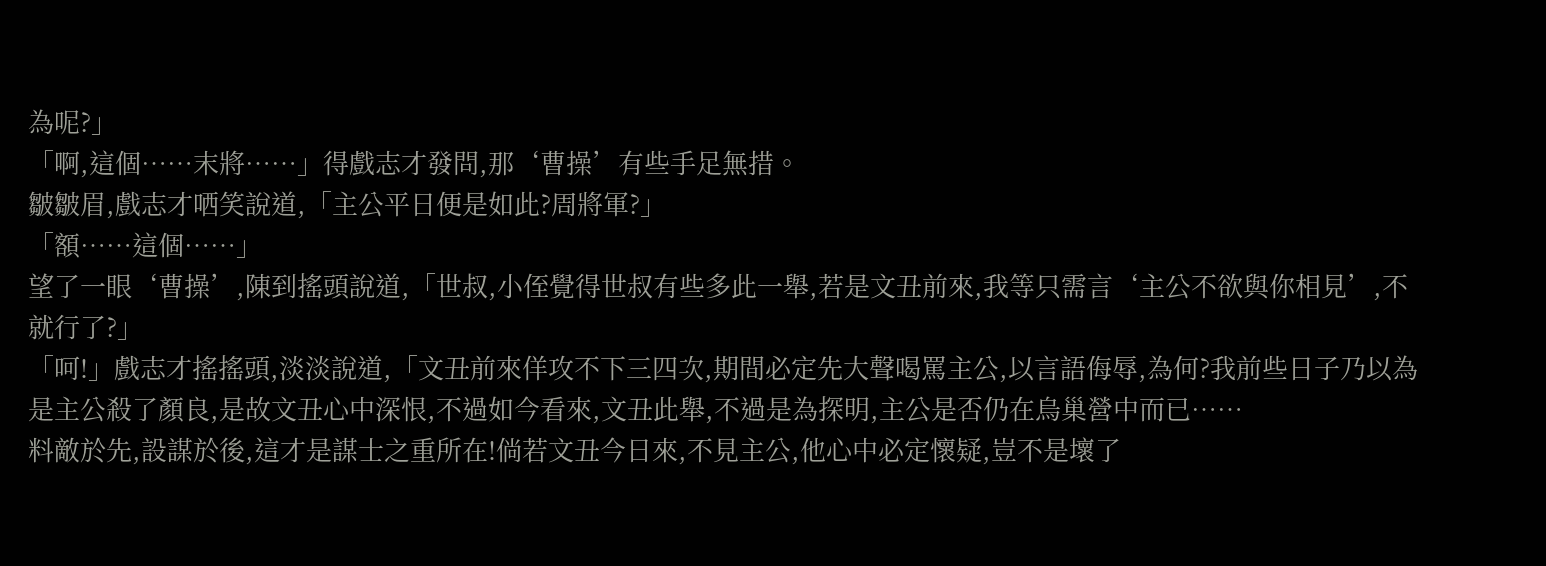為呢?」
「啊,這個……末將……」得戲志才發問,那‘曹操’有些手足無措。
皺皺眉,戲志才哂笑說道,「主公平日便是如此?周將軍?」
「額……這個……」
望了一眼‘曹操’,陳到搖頭說道,「世叔,小侄覺得世叔有些多此一舉,若是文丑前來,我等只需言‘主公不欲與你相見’,不就行了?」
「呵!」戲志才搖搖頭,淡淡說道,「文丑前來佯攻不下三四次,期間必定先大聲喝罵主公,以言語侮辱,為何?我前些日子乃以為是主公殺了顏良,是故文丑心中深恨,不過如今看來,文丑此舉,不過是為探明,主公是否仍在烏巢營中而已……
料敵於先,設謀於後,這才是謀士之重所在!倘若文丑今日來,不見主公,他心中必定懷疑,豈不是壞了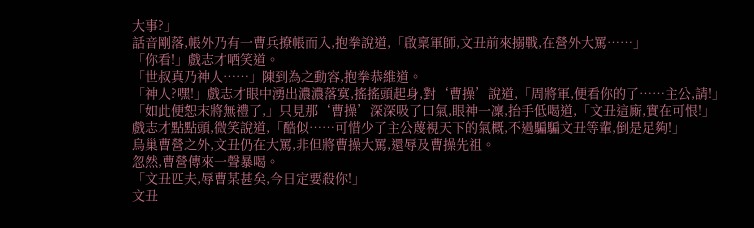大事?」
話音剛落,帳外乃有一曹兵撩帳而入,抱拳說道,「啟稟軍師,文丑前來搦戰,在營外大罵……」
「你看!」戲志才哂笑道。
「世叔真乃神人……」陳到為之動容,抱拳恭維道。
「神人?嘿!」戲志才眼中湧出濃濃落寞,搖搖頭起身,對‘曹操’說道,「周將軍,便看你的了……主公,請!」
「如此便恕末將無禮了,」只見那‘曹操’深深吸了口氣,眼神一凜,抬手低喝道,「文丑這廝,實在可恨!」
戲志才點點頭,微笑說道,「酷似……可惜少了主公蔑視天下的氣概,不過騙騙文丑等輩,倒是足夠!」
烏巢曹營之外,文丑仍在大罵,非但將曹操大罵,還辱及曹操先祖。
忽然,曹營傳來一聲暴喝。
「文丑匹夫,辱曹某甚矣,今日定要殺你!」
文丑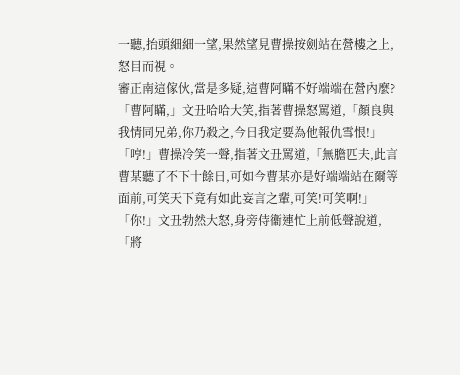一聽,抬頭細細一望,果然望見曹操按劍站在營樓之上,怒目而視。
審正南這傢伙,當是多疑,這曹阿瞞不好端端在營內麼?「曹阿瞞,」文丑哈哈大笑,指著曹操怒罵道,「顏良與我情同兄弟,你乃殺之,今日我定要為他報仇雪恨!」
「哼!」曹操冷笑一聲,指著文丑罵道,「無膽匹夫,此言曹某聽了不下十餘日,可如今曹某亦是好端端站在爾等面前,可笑天下竟有如此妄言之輩,可笑!可笑啊!」
「你!」文丑勃然大怒,身旁侍衞連忙上前低聲說道,「將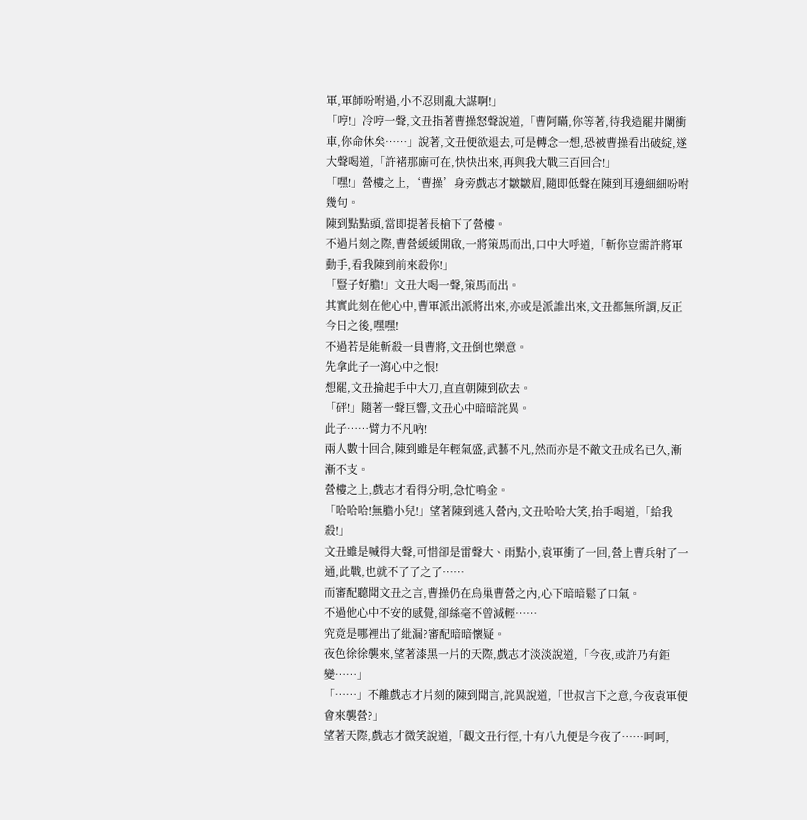軍,軍師吩咐過,小不忍則亂大謀啊!」
「哼!」冷哼一聲,文丑指著曹操怒聲說道,「曹阿瞞,你等著,待我造罷井闌衝車,你命休矣……」說著,文丑便欲退去,可是轉念一想,恐被曹操看出破綻,遂大聲喝道,「許褚那廝可在,快快出來,再與我大戰三百回合!」
「嘿!」營樓之上,‘曹操’身旁戲志才皺皺眉,隨即低聲在陳到耳邊細細吩咐幾句。
陳到點點頭,當即提著長槍下了營樓。
不過片刻之際,曹營緩緩開啟,一將策馬而出,口中大呼道,「斬你豈需許將軍動手,看我陳到前來殺你!」
「豎子好膽!」文丑大喝一聲,策馬而出。
其實此刻在他心中,曹軍派出派將出來,亦或是派誰出來,文丑都無所謂,反正今日之後,嘿嘿!
不過若是能斬殺一員曹將,文丑倒也樂意。
先拿此子一瀉心中之恨!
想罷,文丑掄起手中大刀,直直朝陳到砍去。
「砰!」隨著一聲巨響,文丑心中暗暗詫異。
此子……臂力不凡吶!
兩人數十回合,陳到雖是年輕氣盛,武藝不凡,然而亦是不敵文丑成名已久,漸漸不支。
營樓之上,戲志才看得分明,急忙鳴金。
「哈哈哈!無膽小兒!」望著陳到逃入營內,文丑哈哈大笑,抬手喝道,「給我殺!」
文丑雖是喊得大聲,可惜卻是雷聲大、雨點小,袁軍衝了一回,營上曹兵射了一通,此戰,也就不了了之了……
而審配聽聞文丑之言,曹操仍在烏巢曹營之內,心下暗暗鬆了口氣。
不過他心中不安的感覺,卻絲毫不曾減輕……
究竟是哪裡出了紕漏?審配暗暗懷疑。
夜色徐徐襲來,望著漆黑一片的天際,戲志才淡淡說道,「今夜,或許乃有鉅變……」
「……」不離戲志才片刻的陳到聞言,詫異說道,「世叔言下之意,今夜袁軍便會來襲營?」
望著天際,戲志才微笑說道,「觀文丑行徑,十有八九便是今夜了……呵呵,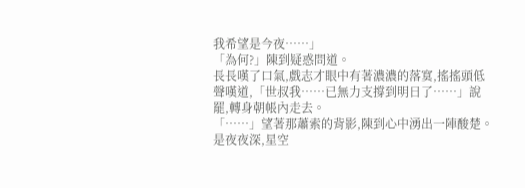我希望是今夜……」
「為何?」陳到疑惑問道。
長長嘆了口氣,戲志才眼中有著濃濃的落寞,搖搖頭低聲嘆道,「世叔我……已無力支撐到明日了……」說罷,轉身朝帳內走去。
「……」望著那蕭索的背影,陳到心中湧出一陣酸楚。
是夜夜深,星空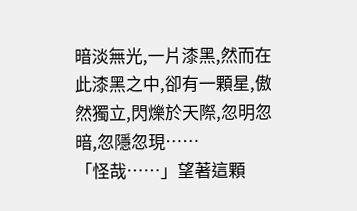暗淡無光,一片漆黑,然而在此漆黑之中,卻有一顆星,傲然獨立,閃爍於天際,忽明忽暗,忽隱忽現……
「怪哉……」望著這顆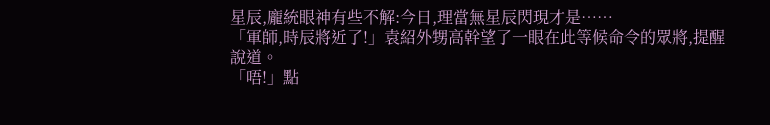星辰,龐統眼神有些不解:今日,理當無星辰閃現才是……
「軍師,時辰將近了!」袁紹外甥高幹望了一眼在此等候命令的眾將,提醒說道。
「唔!」點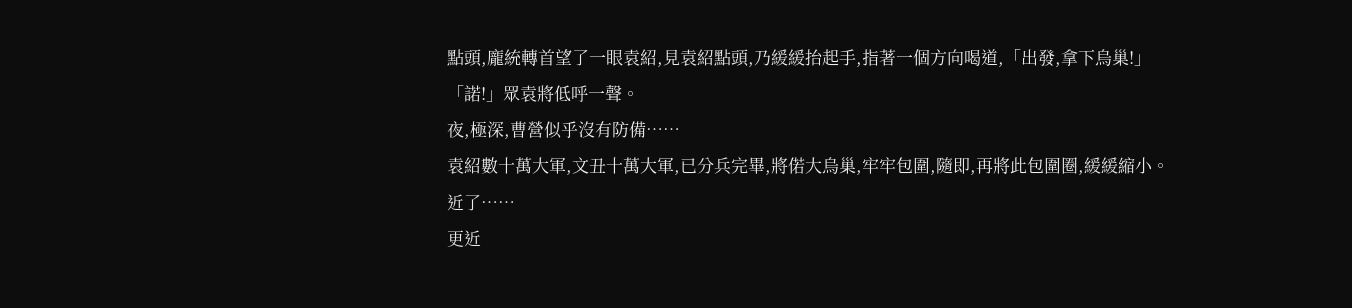點頭,龐統轉首望了一眼袁紹,見袁紹點頭,乃緩緩抬起手,指著一個方向喝道,「出發,拿下烏巢!」
「諾!」眾袁將低呼一聲。
夜,極深,曹營似乎沒有防備……
袁紹數十萬大軍,文丑十萬大軍,已分兵完畢,將偌大烏巢,牢牢包圍,隨即,再將此包圍圈,緩緩縮小。
近了……
更近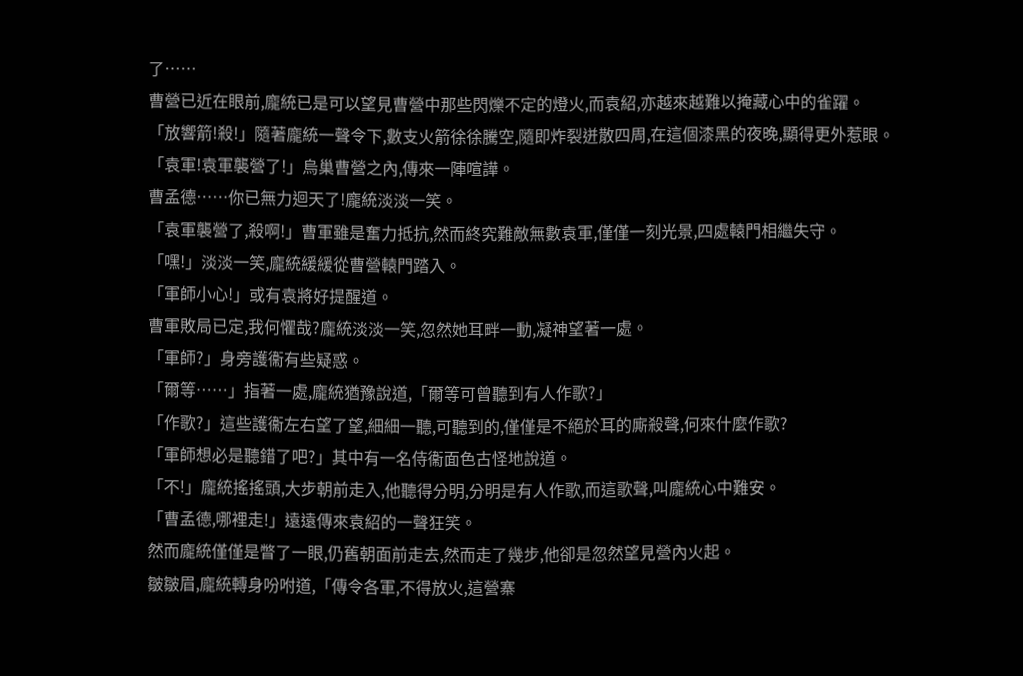了……
曹營已近在眼前,龐統已是可以望見曹營中那些閃爍不定的燈火,而袁紹,亦越來越難以掩藏心中的雀躍。
「放響箭!殺!」隨著龐統一聲令下,數支火箭徐徐騰空,隨即炸裂迸散四周,在這個漆黑的夜晚,顯得更外惹眼。
「袁軍!袁軍襲營了!」烏巢曹營之內,傳來一陣喧譁。
曹孟德……你已無力迴天了!龐統淡淡一笑。
「袁軍襲營了,殺啊!」曹軍雖是奮力抵抗,然而終究難敵無數袁軍,僅僅一刻光景,四處轅門相繼失守。
「嘿!」淡淡一笑,龐統緩緩從曹營轅門踏入。
「軍師小心!」或有袁將好提醒道。
曹軍敗局已定,我何懼哉?龐統淡淡一笑,忽然她耳畔一動,凝神望著一處。
「軍師?」身旁護衞有些疑惑。
「爾等……」指著一處,龐統猶豫說道,「爾等可曾聽到有人作歌?」
「作歌?」這些護衞左右望了望,細細一聽,可聽到的,僅僅是不絕於耳的廝殺聲,何來什麼作歌?
「軍師想必是聽錯了吧?」其中有一名侍衞面色古怪地說道。
「不!」龐統搖搖頭,大步朝前走入,他聽得分明,分明是有人作歌,而這歌聲,叫龐統心中難安。
「曹孟德,哪裡走!」遠遠傳來袁紹的一聲狂笑。
然而龐統僅僅是瞥了一眼,仍舊朝面前走去,然而走了幾步,他卻是忽然望見營內火起。
皺皺眉,龐統轉身吩咐道,「傳令各軍,不得放火,這營寨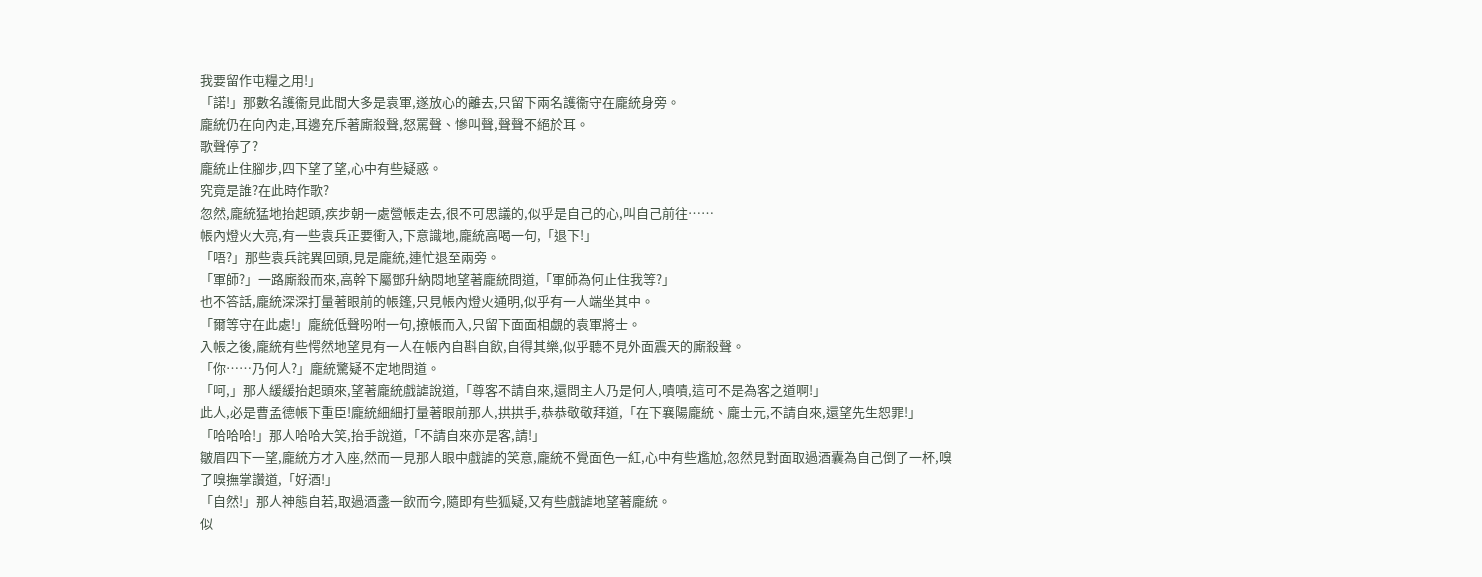我要留作屯糧之用!」
「諾!」那數名護衞見此間大多是袁軍,遂放心的離去,只留下兩名護衞守在龐統身旁。
龐統仍在向內走,耳邊充斥著廝殺聲,怒罵聲、慘叫聲,聲聲不絕於耳。
歌聲停了?
龐統止住腳步,四下望了望,心中有些疑惑。
究竟是誰?在此時作歌?
忽然,龐統猛地抬起頭,疾步朝一處營帳走去,很不可思議的,似乎是自己的心,叫自己前往……
帳內燈火大亮,有一些袁兵正要衝入,下意識地,龐統高喝一句,「退下!」
「唔?」那些袁兵詫異回頭,見是龐統,連忙退至兩旁。
「軍師?」一路廝殺而來,高幹下屬鄧升納悶地望著龐統問道,「軍師為何止住我等?」
也不答話,龐統深深打量著眼前的帳篷,只見帳內燈火通明,似乎有一人端坐其中。
「爾等守在此處!」龐統低聲吩咐一句,撩帳而入,只留下面面相覷的袁軍將士。
入帳之後,龐統有些愕然地望見有一人在帳內自斟自飲,自得其樂,似乎聽不見外面震天的廝殺聲。
「你……乃何人?」龐統驚疑不定地問道。
「呵,」那人緩緩抬起頭來,望著龐統戲謔說道,「尊客不請自來,還問主人乃是何人,嘖嘖,這可不是為客之道啊!」
此人,必是曹孟德帳下重臣!龐統細細打量著眼前那人,拱拱手,恭恭敬敬拜道,「在下襄陽龐統、龐士元,不請自來,還望先生恕罪!」
「哈哈哈!」那人哈哈大笑,抬手說道,「不請自來亦是客,請!」
皺眉四下一望,龐統方才入座,然而一見那人眼中戲謔的笑意,龐統不覺面色一紅,心中有些尷尬,忽然見對面取過酒囊為自己倒了一杯,嗅了嗅撫掌讚道,「好酒!」
「自然!」那人神態自若,取過酒盞一飲而今,隨即有些狐疑,又有些戲謔地望著龐統。
似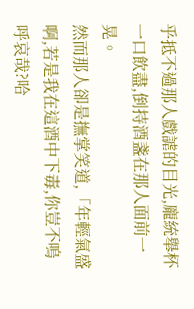乎抵不過那人戲謔的目光,龐統舉杯一口飲盡,倒持酒盞在那人面前一晃。
然而那人卻是撫掌笑道,「年輕氣盛啊,若是我在這酒中下毒,你豈不嗚呼哀哉?哈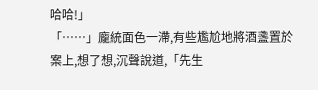哈哈!」
「……」龐統面色一滯,有些尷尬地將酒盞置於案上,想了想,沉聲說道,「先生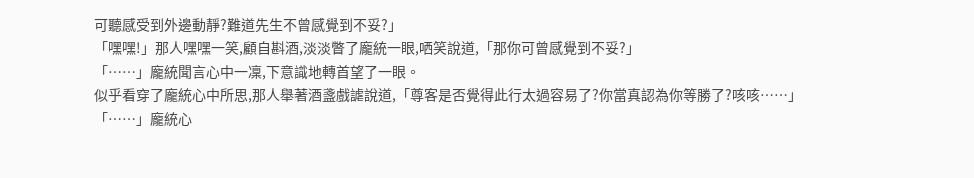可聽感受到外邊動靜?難道先生不曾感覺到不妥?」
「嘿嘿!」那人嘿嘿一笑,顧自斟酒,淡淡瞥了龐統一眼,哂笑說道,「那你可曾感覺到不妥?」
「……」龐統聞言心中一凜,下意識地轉首望了一眼。
似乎看穿了龐統心中所思,那人舉著酒盞戲謔說道,「尊客是否覺得此行太過容易了?你當真認為你等勝了?咳咳……」
「……」龐統心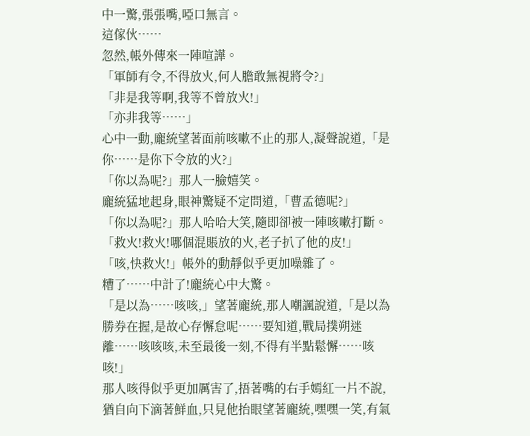中一驚,張張嘴,啞口無言。
這傢伙……
忽然,帳外傳來一陣喧譁。
「軍師有令,不得放火,何人膽敢無視將令?」
「非是我等啊,我等不曾放火!」
「亦非我等……」
心中一動,龐統望著面前咳嗽不止的那人,凝聲說道,「是你……是你下令放的火?」
「你以為呢?」那人一臉嬉笑。
龐統猛地起身,眼神驚疑不定問道,「曹孟德呢?」
「你以為呢?」那人哈哈大笑,隨即卻被一陣咳嗽打斷。
「救火!救火!哪個混賬放的火,老子扒了他的皮!」
「咳,快救火!」帳外的動靜似乎更加噪雜了。
糟了……中計了!龐統心中大驚。
「是以為……咳咳,」望著龐統,那人嘲諷說道,「是以為勝券在握,是故心存懈怠呢……要知道,戰局撲朔迷離……咳咳咳,未至最後一刻,不得有半點鬆懈……咳咳!」
那人咳得似乎更加厲害了,捂著嘴的右手嫣紅一片不說,猶自向下滴著鮮血,只見他抬眼望著龐統,嘿嘿一笑,有氣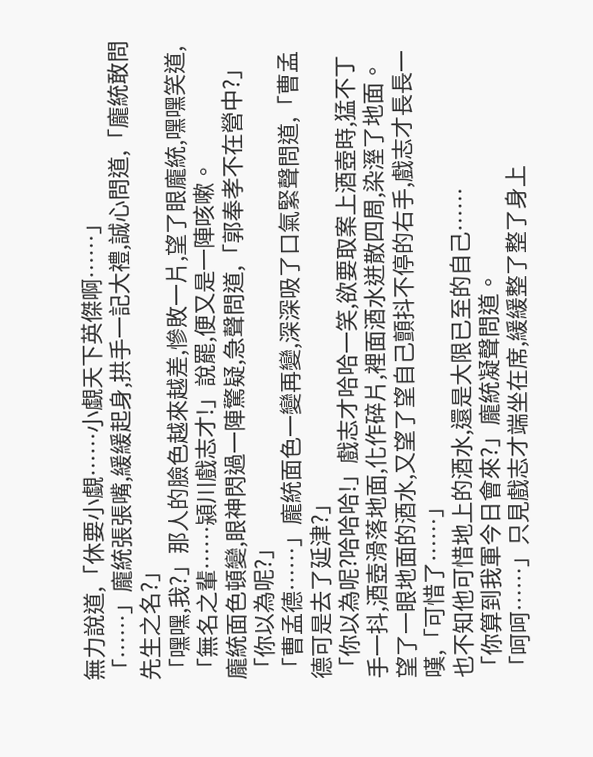無力說道,「休要小覷……小覷天下英傑啊……」
「……」龐統張張嘴,緩緩起身,拱手一記大禮,誠心問道,「龐統敢問先生之名?」
「嘿嘿,我?」那人的臉色越來越差,慘敗一片,望了眼龐統,嘿嘿笑道,「無名之輩……潁川戲志才!」說罷,便又是一陣咳嗽。
龐統面色頓變,眼神閃過一陣驚疑,急聲問道,「郭奉孝不在營中?」
「你以為呢?」
「曹孟德……」龐統面色一變再變,深深吸了口氣緊聲問道,「曹孟德可是去了延津?」
「你以為呢?哈哈哈!」戲志才哈哈一笑,欲要取案上酒壺時,猛不丁手一抖,酒壺滑落地面,化作碎片,裡面酒水迸散四周,染溼了地面。
望了一眼地面的酒水,又望了望自己顫抖不停的右手,戲志才長長一嘆,「可惜了……」
也不知他可惜地上的酒水,還是大限已至的自己……
「你算到我軍今日會來?」龐統凝聲問道。
「呵呵……」只見戲志才端坐在席,緩緩整了整了身上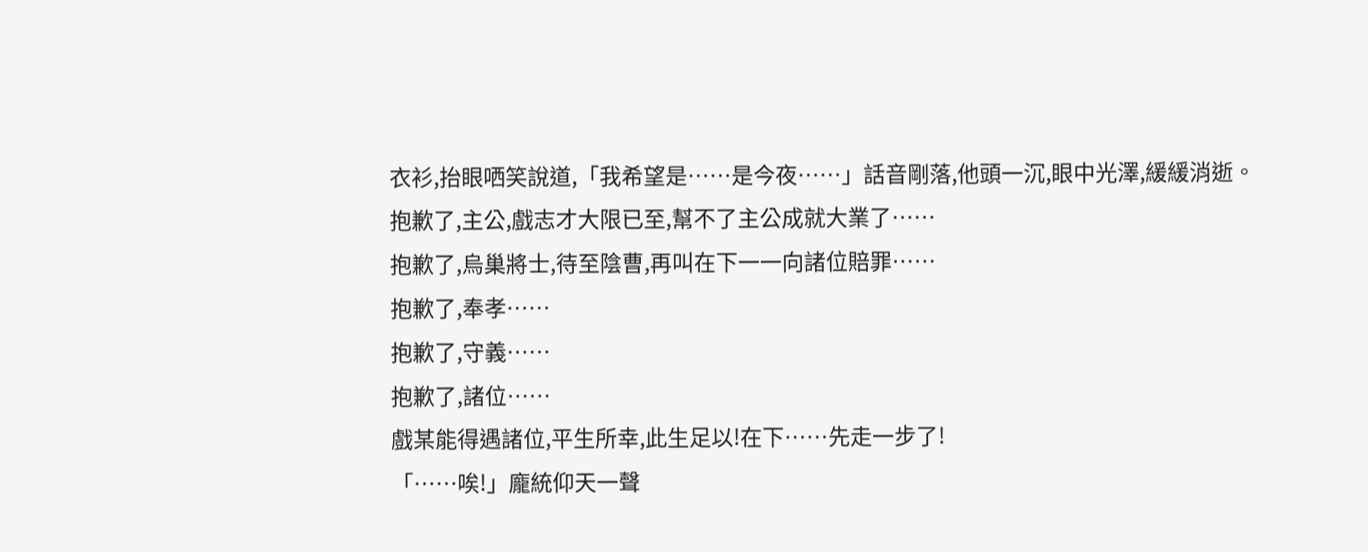衣衫,抬眼哂笑說道,「我希望是……是今夜……」話音剛落,他頭一沉,眼中光澤,緩緩消逝。
抱歉了,主公,戲志才大限已至,幫不了主公成就大業了……
抱歉了,烏巢將士,待至陰曹,再叫在下一一向諸位賠罪……
抱歉了,奉孝……
抱歉了,守義……
抱歉了,諸位……
戲某能得遇諸位,平生所幸,此生足以!在下……先走一步了!
「……唉!」龐統仰天一聲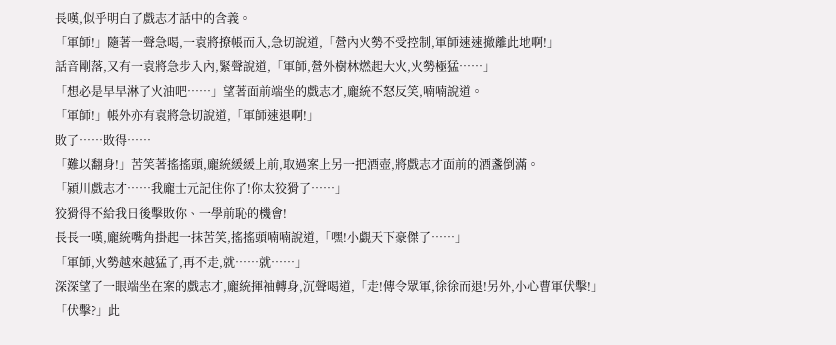長嘆,似乎明白了戲志才話中的含義。
「軍師!」隨著一聲急喝,一袁將撩帳而入,急切說道,「營內火勢不受控制,軍師速速撤離此地啊!」
話音剛落,又有一袁將急步入內,緊聲說道,「軍師,營外樹林燃起大火,火勢極猛……」
「想必是早早淋了火油吧……」望著面前端坐的戲志才,龐統不怒反笑,喃喃說道。
「軍師!」帳外亦有袁將急切說道,「軍師速退啊!」
敗了……敗得……
「難以翻身!」苦笑著搖搖頭,龐統緩緩上前,取過案上另一把酒壺,將戲志才面前的酒盞倒滿。
「潁川戲志才……我龐士元記住你了!你太狡猾了……」
狡猾得不給我日後擊敗你、一學前恥的機會!
長長一嘆,龐統嘴角掛起一抹苦笑,搖搖頭喃喃說道,「嘿!小覷天下豪傑了……」
「軍師,火勢越來越猛了,再不走,就……就……」
深深望了一眼端坐在案的戲志才,龐統揮袖轉身,沉聲喝道,「走!傳令眾軍,徐徐而退!另外,小心曹軍伏擊!」
「伏擊?」此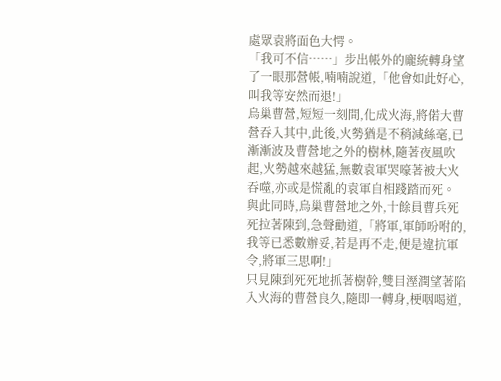處眾袁將面色大愕。
「我可不信……」步出帳外的龐統轉身望了一眼那營帳,喃喃說道,「他會如此好心,叫我等安然而退!」
烏巢曹營,短短一刻間,化成火海,將偌大曹營吞入其中,此後,火勢猶是不稍減絲毫,已漸漸波及曹營地之外的樹林,隨著夜風吹起,火勢越來越猛,無數袁軍哭嚎著被大火吞噬,亦或是慌亂的袁軍自相踐踏而死。
與此同時,烏巢曹營地之外,十餘員曹兵死死拉著陳到,急聲勸道,「將軍,軍師吩咐的,我等已悉數辦妥,若是再不走,便是違抗軍令,將軍三思啊!」
只見陳到死死地抓著樹幹,雙目溼潤望著陷入火海的曹營良久,隨即一轉身,梗咽喝道,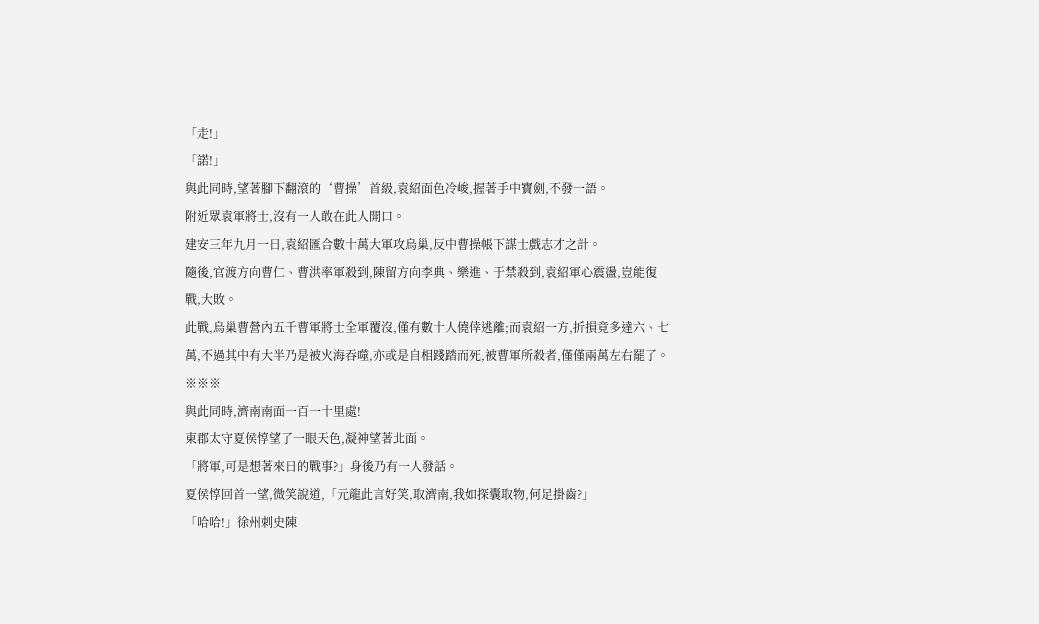「走!」
「諾!」
與此同時,望著腳下翻滾的‘曹操’首級,袁紹面色冷峻,握著手中寶劍,不發一語。
附近眾袁軍將士,沒有一人敢在此人開口。
建安三年九月一日,袁紹匯合數十萬大軍攻烏巢,反中曹操帳下謀士戲志才之計。
隨後,官渡方向曹仁、曹洪率軍殺到,陳留方向李典、樂進、于禁殺到,袁紹軍心震盪,豈能復戰,大敗。
此戰,烏巢曹營內五千曹軍將士全軍覆沒,僅有數十人僥倖逃離;而袁紹一方,折損竟多達六、七萬,不過其中有大半乃是被火海吞噬,亦或是自相踐踏而死,被曹軍所殺者,僅僅兩萬左右罷了。
※※※
與此同時,濟南南面一百一十里處!
東郡太守夏侯惇望了一眼天色,凝神望著北面。
「將軍,可是想著來日的戰事?」身後乃有一人發話。
夏侯惇回首一望,微笑說道,「元龍此言好笑,取濟南,我如探囊取物,何足掛齒?」
「哈哈!」徐州刺史陳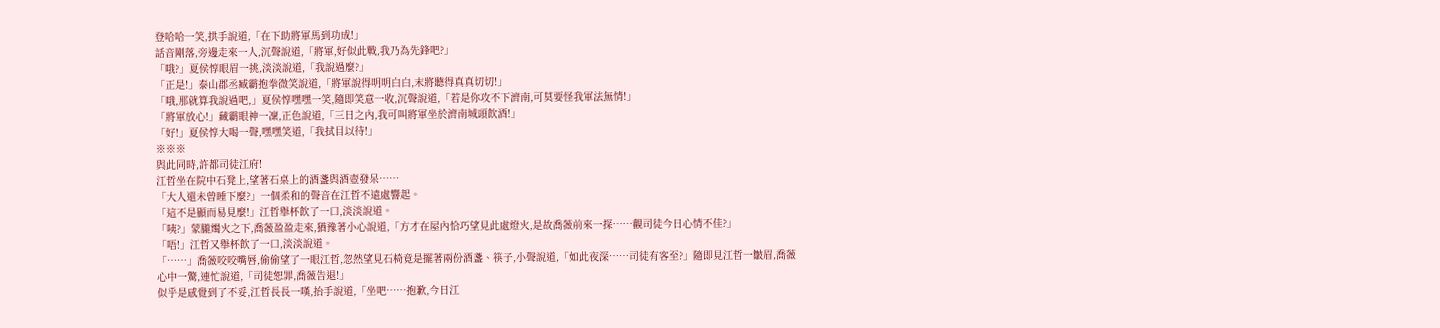登哈哈一笑,拱手說道,「在下助將軍馬到功成!」
話音剛落,旁邊走來一人,沉聲說道,「將軍,好似此戰,我乃為先鋒吧?」
「哦?」夏侯惇眼眉一挑,淡淡說道,「我說過麼?」
「正是!」泰山郡丞臧霸抱拳微笑說道,「將軍說得明明白白,末將聽得真真切切!」
「哦,那就算我說過吧,」夏侯惇嘿嘿一笑,隨即笑意一收,沉聲說道,「若是你攻不下濟南,可莫要怪我軍法無情!」
「將軍放心!」藏霸眼神一凜,正色說道,「三日之內,我可叫將軍坐於濟南城頭飲酒!」
「好!」夏侯惇大喝一聲,嘿嘿笑道,「我拭目以待!」
※※※
與此同時,許都司徒江府!
江哲坐在院中石凳上,望著石桌上的酒盞與酒壺發呆……
「大人還未曾睡下麼?」一個柔和的聲音在江哲不遠處響起。
「這不是顯而易見麼!」江哲舉杯飲了一口,淡淡說道。
「咦?」蒙朧燭火之下,喬薇盈盈走來,猶豫著小心說道,「方才在屋內恰巧望見此處燈火,是故喬薇前來一探……觀司徒今日心情不佳?」
「唔!」江哲又舉杯飲了一口,淡淡說道。
「……」喬薇咬咬嘴唇,偷偷望了一眼江哲,忽然望見石椅竟是擺著兩份酒盞、筷子,小聲說道,「如此夜深……司徒有客至?」隨即見江哲一皺眉,喬薇心中一驚,連忙說道,「司徒恕罪,喬薇告退!」
似乎是感覺到了不妥,江哲長長一嘆,抬手說道,「坐吧……抱歉,今日江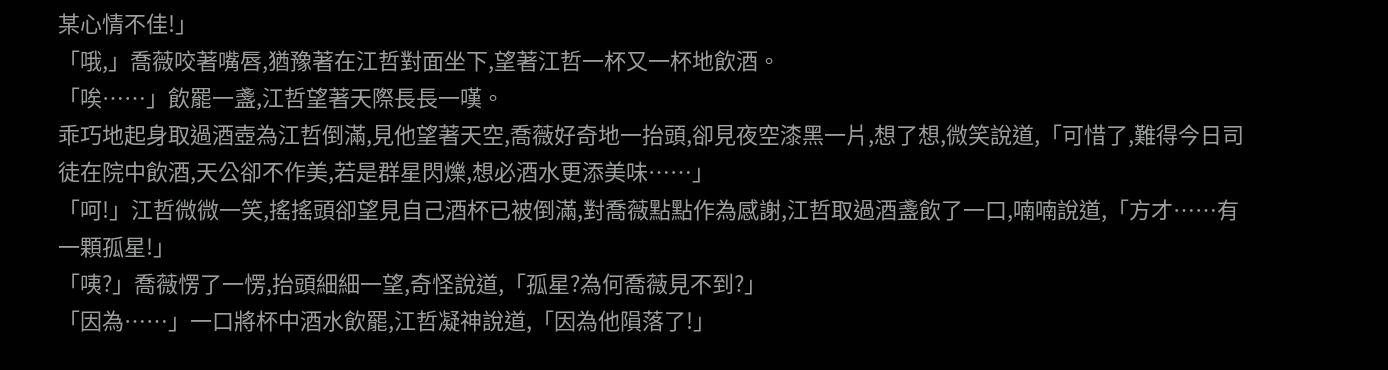某心情不佳!」
「哦,」喬薇咬著嘴唇,猶豫著在江哲對面坐下,望著江哲一杯又一杯地飲酒。
「唉……」飲罷一盞,江哲望著天際長長一嘆。
乖巧地起身取過酒壺為江哲倒滿,見他望著天空,喬薇好奇地一抬頭,卻見夜空漆黑一片,想了想,微笑說道,「可惜了,難得今日司徒在院中飲酒,天公卻不作美,若是群星閃爍,想必酒水更添美味……」
「呵!」江哲微微一笑,搖搖頭卻望見自己酒杯已被倒滿,對喬薇點點作為感謝,江哲取過酒盞飲了一口,喃喃說道,「方才……有一顆孤星!」
「咦?」喬薇愣了一愣,抬頭細細一望,奇怪說道,「孤星?為何喬薇見不到?」
「因為……」一口將杯中酒水飲罷,江哲凝神說道,「因為他隕落了!」